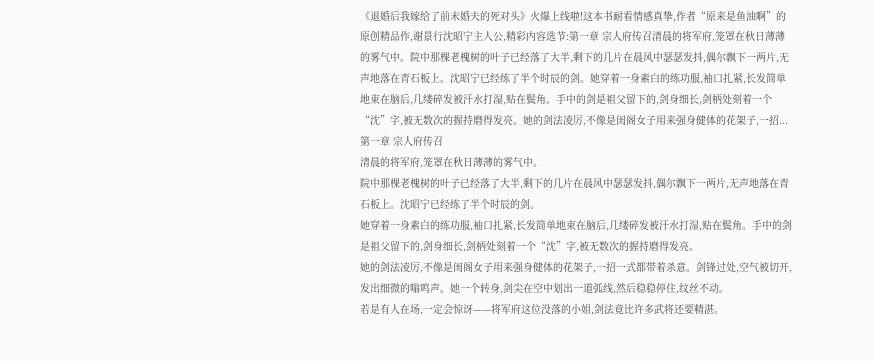《退婚后我嫁给了前未婚夫的死对头》火爆上线啦!这本书耐看情感真挚,作者“原来是鱼油啊”的原创精品作,谢景行沈昭宁主人公,精彩内容选节:第一章 宗人府传召清晨的将军府,笼罩在秋日薄薄的雾气中。院中那棵老槐树的叶子已经落了大半,剩下的几片在晨风中瑟瑟发抖,偶尔飘下一两片,无声地落在青石板上。沈昭宁已经练了半个时辰的剑。她穿着一身素白的练功服,袖口扎紧,长发简单地束在脑后,几缕碎发被汗水打湿,贴在鬓角。手中的剑是祖父留下的,剑身细长,剑柄处刻着一个“沈”字,被无数次的握持磨得发亮。她的剑法凌厉,不像是闺阁女子用来强身健体的花架子,一招...
第一章 宗人府传召
清晨的将军府,笼罩在秋日薄薄的雾气中。
院中那棵老槐树的叶子已经落了大半,剩下的几片在晨风中瑟瑟发抖,偶尔飘下一两片,无声地落在青石板上。沈昭宁已经练了半个时辰的剑。
她穿着一身素白的练功服,袖口扎紧,长发简单地束在脑后,几缕碎发被汗水打湿,贴在鬓角。手中的剑是祖父留下的,剑身细长,剑柄处刻着一个“沈”字,被无数次的握持磨得发亮。
她的剑法凌厉,不像是闺阁女子用来强身健体的花架子,一招一式都带着杀意。剑锋过处,空气被切开,发出细微的嗡鸣声。她一个转身,剑尖在空中划出一道弧线,然后稳稳停住,纹丝不动。
若是有人在场,一定会惊讶——将军府这位没落的小姐,剑法竟比许多武将还要精湛。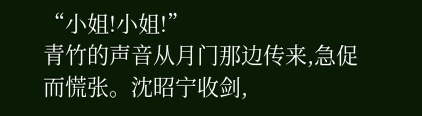“小姐!小姐!”
青竹的声音从月门那边传来,急促而慌张。沈昭宁收剑,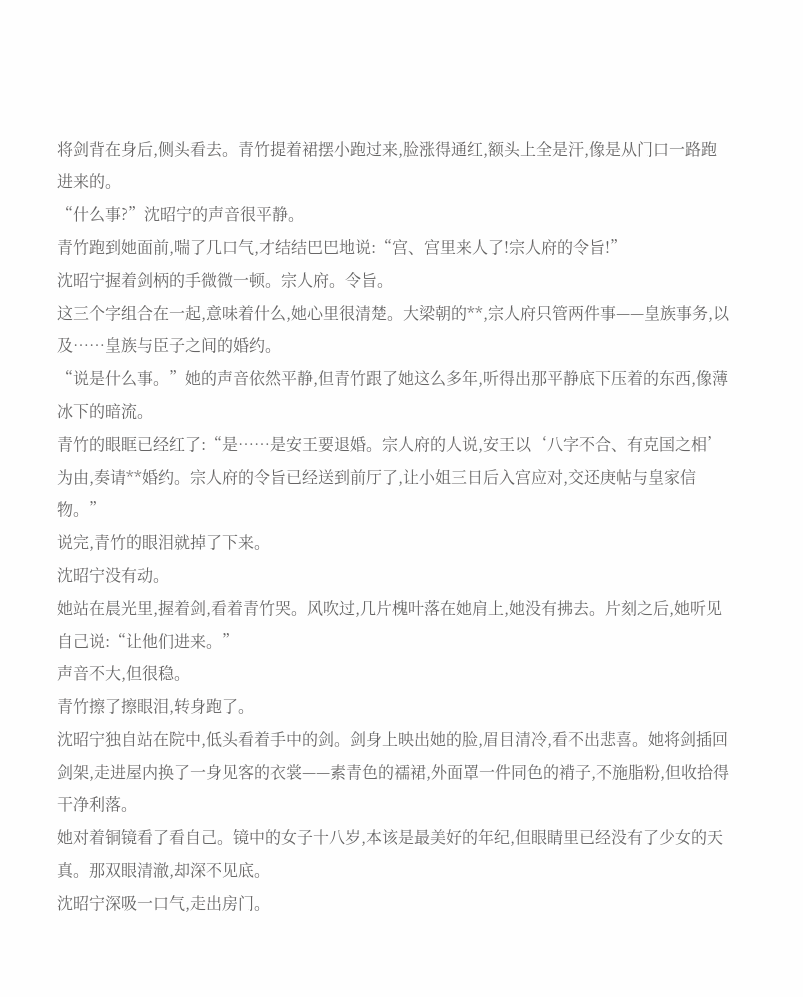将剑背在身后,侧头看去。青竹提着裙摆小跑过来,脸涨得通红,额头上全是汗,像是从门口一路跑进来的。
“什么事?”沈昭宁的声音很平静。
青竹跑到她面前,喘了几口气,才结结巴巴地说:“宫、宫里来人了!宗人府的令旨!”
沈昭宁握着剑柄的手微微一顿。宗人府。令旨。
这三个字组合在一起,意味着什么,她心里很清楚。大梁朝的**,宗人府只管两件事——皇族事务,以及……皇族与臣子之间的婚约。
“说是什么事。”她的声音依然平静,但青竹跟了她这么多年,听得出那平静底下压着的东西,像薄冰下的暗流。
青竹的眼眶已经红了:“是……是安王要退婚。宗人府的人说,安王以‘八字不合、有克国之相’为由,奏请**婚约。宗人府的令旨已经送到前厅了,让小姐三日后入宫应对,交还庚帖与皇家信物。”
说完,青竹的眼泪就掉了下来。
沈昭宁没有动。
她站在晨光里,握着剑,看着青竹哭。风吹过,几片槐叶落在她肩上,她没有拂去。片刻之后,她听见自己说:“让他们进来。”
声音不大,但很稳。
青竹擦了擦眼泪,转身跑了。
沈昭宁独自站在院中,低头看着手中的剑。剑身上映出她的脸,眉目清冷,看不出悲喜。她将剑插回剑架,走进屋内换了一身见客的衣裳——素青色的襦裙,外面罩一件同色的褙子,不施脂粉,但收拾得干净利落。
她对着铜镜看了看自己。镜中的女子十八岁,本该是最美好的年纪,但眼睛里已经没有了少女的天真。那双眼清澈,却深不见底。
沈昭宁深吸一口气,走出房门。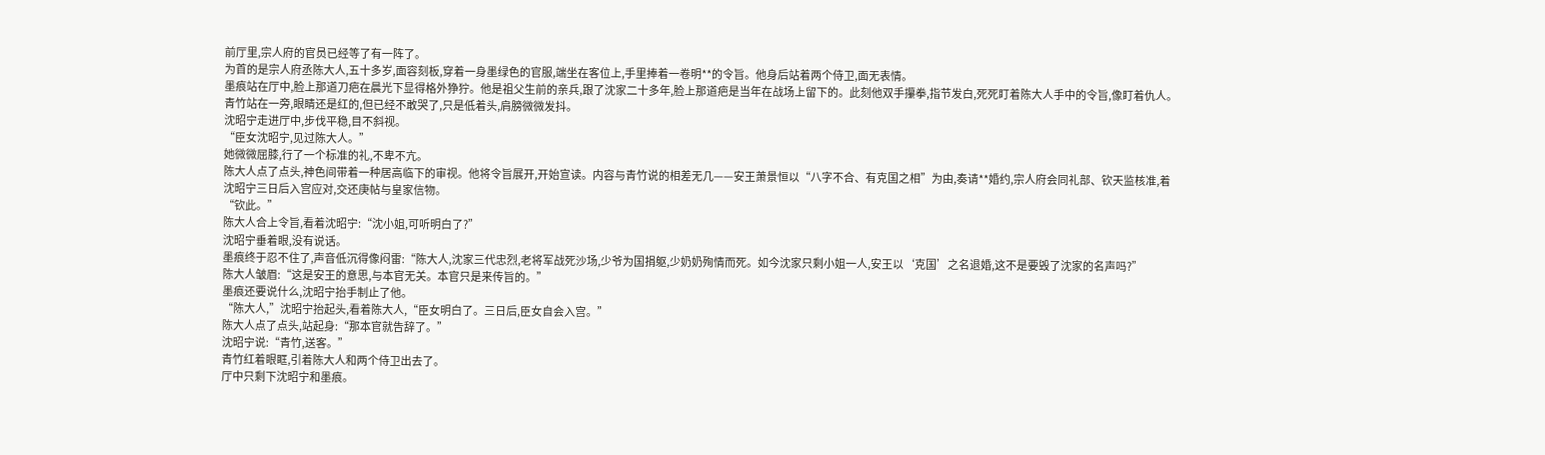前厅里,宗人府的官员已经等了有一阵了。
为首的是宗人府丞陈大人,五十多岁,面容刻板,穿着一身墨绿色的官服,端坐在客位上,手里捧着一卷明**的令旨。他身后站着两个侍卫,面无表情。
墨痕站在厅中,脸上那道刀疤在晨光下显得格外狰狞。他是祖父生前的亲兵,跟了沈家二十多年,脸上那道疤是当年在战场上留下的。此刻他双手攥拳,指节发白,死死盯着陈大人手中的令旨,像盯着仇人。
青竹站在一旁,眼睛还是红的,但已经不敢哭了,只是低着头,肩膀微微发抖。
沈昭宁走进厅中,步伐平稳,目不斜视。
“臣女沈昭宁,见过陈大人。”
她微微屈膝,行了一个标准的礼,不卑不亢。
陈大人点了点头,神色间带着一种居高临下的审视。他将令旨展开,开始宣读。内容与青竹说的相差无几——安王萧景恒以“八字不合、有克国之相”为由,奏请**婚约,宗人府会同礼部、钦天监核准,着沈昭宁三日后入宫应对,交还庚帖与皇家信物。
“钦此。”
陈大人合上令旨,看着沈昭宁:“沈小姐,可听明白了?”
沈昭宁垂着眼,没有说话。
墨痕终于忍不住了,声音低沉得像闷雷:“陈大人,沈家三代忠烈,老将军战死沙场,少爷为国捐躯,少奶奶殉情而死。如今沈家只剩小姐一人,安王以‘克国’之名退婚,这不是要毁了沈家的名声吗?”
陈大人皱眉:“这是安王的意思,与本官无关。本官只是来传旨的。”
墨痕还要说什么,沈昭宁抬手制止了他。
“陈大人,”沈昭宁抬起头,看着陈大人,“臣女明白了。三日后,臣女自会入宫。”
陈大人点了点头,站起身:“那本官就告辞了。”
沈昭宁说:“青竹,送客。”
青竹红着眼眶,引着陈大人和两个侍卫出去了。
厅中只剩下沈昭宁和墨痕。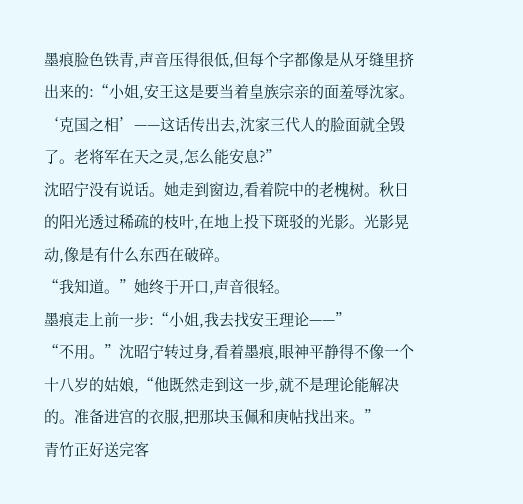墨痕脸色铁青,声音压得很低,但每个字都像是从牙缝里挤出来的:“小姐,安王这是要当着皇族宗亲的面羞辱沈家。‘克国之相’——这话传出去,沈家三代人的脸面就全毁了。老将军在天之灵,怎么能安息?”
沈昭宁没有说话。她走到窗边,看着院中的老槐树。秋日的阳光透过稀疏的枝叶,在地上投下斑驳的光影。光影晃动,像是有什么东西在破碎。
“我知道。”她终于开口,声音很轻。
墨痕走上前一步:“小姐,我去找安王理论——”
“不用。”沈昭宁转过身,看着墨痕,眼神平静得不像一个十八岁的姑娘,“他既然走到这一步,就不是理论能解决的。准备进宫的衣服,把那块玉佩和庚帖找出来。”
青竹正好送完客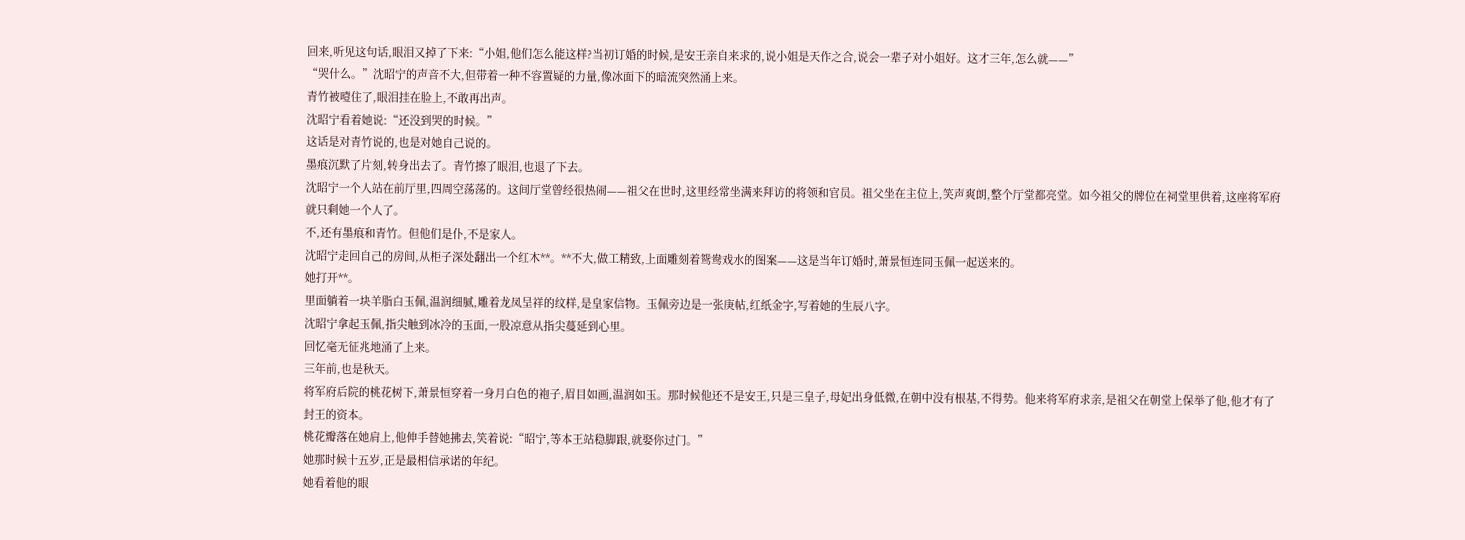回来,听见这句话,眼泪又掉了下来:“小姐,他们怎么能这样?当初订婚的时候,是安王亲自来求的,说小姐是天作之合,说会一辈子对小姐好。这才三年,怎么就——”
“哭什么。”沈昭宁的声音不大,但带着一种不容置疑的力量,像冰面下的暗流突然涌上来。
青竹被噎住了,眼泪挂在脸上,不敢再出声。
沈昭宁看着她说:“还没到哭的时候。”
这话是对青竹说的,也是对她自己说的。
墨痕沉默了片刻,转身出去了。青竹擦了眼泪,也退了下去。
沈昭宁一个人站在前厅里,四周空荡荡的。这间厅堂曾经很热闹——祖父在世时,这里经常坐满来拜访的将领和官员。祖父坐在主位上,笑声爽朗,整个厅堂都亮堂。如今祖父的牌位在祠堂里供着,这座将军府就只剩她一个人了。
不,还有墨痕和青竹。但他们是仆,不是家人。
沈昭宁走回自己的房间,从柜子深处翻出一个红木**。**不大,做工精致,上面雕刻着鸳鸯戏水的图案——这是当年订婚时,萧景恒连同玉佩一起送来的。
她打开**。
里面躺着一块羊脂白玉佩,温润细腻,雕着龙凤呈祥的纹样,是皇家信物。玉佩旁边是一张庚帖,红纸金字,写着她的生辰八字。
沈昭宁拿起玉佩,指尖触到冰冷的玉面,一股凉意从指尖蔓延到心里。
回忆毫无征兆地涌了上来。
三年前,也是秋天。
将军府后院的桃花树下,萧景恒穿着一身月白色的袍子,眉目如画,温润如玉。那时候他还不是安王,只是三皇子,母妃出身低微,在朝中没有根基,不得势。他来将军府求亲,是祖父在朝堂上保举了他,他才有了封王的资本。
桃花瓣落在她肩上,他伸手替她拂去,笑着说:“昭宁,等本王站稳脚跟,就娶你过门。”
她那时候十五岁,正是最相信承诺的年纪。
她看着他的眼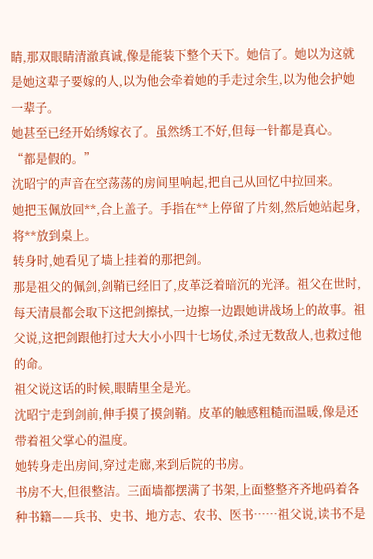睛,那双眼睛清澈真诚,像是能装下整个天下。她信了。她以为这就是她这辈子要嫁的人,以为他会牵着她的手走过余生,以为他会护她一辈子。
她甚至已经开始绣嫁衣了。虽然绣工不好,但每一针都是真心。
“都是假的。”
沈昭宁的声音在空荡荡的房间里响起,把自己从回忆中拉回来。
她把玉佩放回**,合上盖子。手指在**上停留了片刻,然后她站起身,将**放到桌上。
转身时,她看见了墙上挂着的那把剑。
那是祖父的佩剑,剑鞘已经旧了,皮革泛着暗沉的光泽。祖父在世时,每天清晨都会取下这把剑擦拭,一边擦一边跟她讲战场上的故事。祖父说,这把剑跟他打过大大小小四十七场仗,杀过无数敌人,也救过他的命。
祖父说这话的时候,眼睛里全是光。
沈昭宁走到剑前,伸手摸了摸剑鞘。皮革的触感粗糙而温暖,像是还带着祖父掌心的温度。
她转身走出房间,穿过走廊,来到后院的书房。
书房不大,但很整洁。三面墙都摆满了书架,上面整整齐齐地码着各种书籍——兵书、史书、地方志、农书、医书……祖父说,读书不是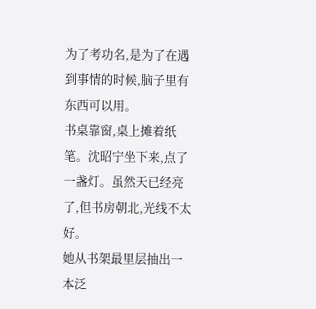为了考功名,是为了在遇到事情的时候,脑子里有东西可以用。
书桌靠窗,桌上摊着纸笔。沈昭宁坐下来,点了一盏灯。虽然天已经亮了,但书房朝北,光线不太好。
她从书架最里层抽出一本泛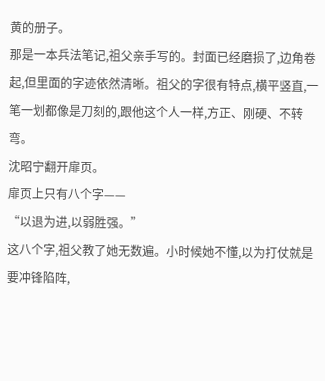黄的册子。
那是一本兵法笔记,祖父亲手写的。封面已经磨损了,边角卷起,但里面的字迹依然清晰。祖父的字很有特点,横平竖直,一笔一划都像是刀刻的,跟他这个人一样,方正、刚硬、不转弯。
沈昭宁翻开扉页。
扉页上只有八个字——
“以退为进,以弱胜强。”
这八个字,祖父教了她无数遍。小时候她不懂,以为打仗就是要冲锋陷阵,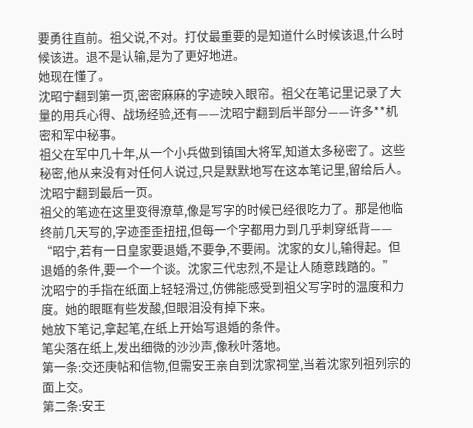要勇往直前。祖父说,不对。打仗最重要的是知道什么时候该退,什么时候该进。退不是认输,是为了更好地进。
她现在懂了。
沈昭宁翻到第一页,密密麻麻的字迹映入眼帘。祖父在笔记里记录了大量的用兵心得、战场经验,还有——沈昭宁翻到后半部分——许多**机密和军中秘事。
祖父在军中几十年,从一个小兵做到镇国大将军,知道太多秘密了。这些秘密,他从来没有对任何人说过,只是默默地写在这本笔记里,留给后人。
沈昭宁翻到最后一页。
祖父的笔迹在这里变得潦草,像是写字的时候已经很吃力了。那是他临终前几天写的,字迹歪歪扭扭,但每一个字都用力到几乎刺穿纸背——
“昭宁,若有一日皇家要退婚,不要争,不要闹。沈家的女儿,输得起。但退婚的条件,要一个一个谈。沈家三代忠烈,不是让人随意践踏的。”
沈昭宁的手指在纸面上轻轻滑过,仿佛能感受到祖父写字时的温度和力度。她的眼眶有些发酸,但眼泪没有掉下来。
她放下笔记,拿起笔,在纸上开始写退婚的条件。
笔尖落在纸上,发出细微的沙沙声,像秋叶落地。
第一条:交还庚帖和信物,但需安王亲自到沈家祠堂,当着沈家列祖列宗的面上交。
第二条:安王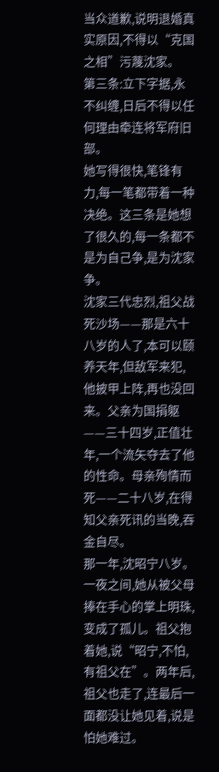当众道歉,说明退婚真实原因,不得以“克国之相”污蔑沈家。
第三条:立下字据,永不纠缠,日后不得以任何理由牵连将军府旧部。
她写得很快,笔锋有力,每一笔都带着一种决绝。这三条是她想了很久的,每一条都不是为自己争,是为沈家争。
沈家三代忠烈,祖父战死沙场——那是六十八岁的人了,本可以颐养天年,但敌军来犯,他披甲上阵,再也没回来。父亲为国捐躯——三十四岁,正值壮年,一个流矢夺去了他的性命。母亲殉情而死——二十八岁,在得知父亲死讯的当晚,吞金自尽。
那一年,沈昭宁八岁。一夜之间,她从被父母捧在手心的掌上明珠,变成了孤儿。祖父抱着她,说“昭宁,不怕,有祖父在”。两年后,祖父也走了,连最后一面都没让她见着,说是怕她难过。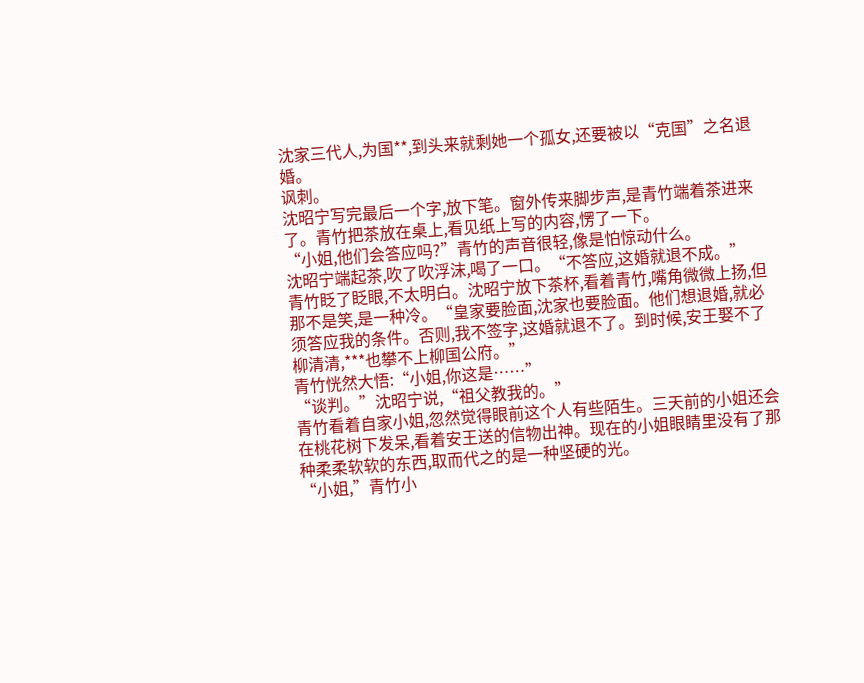沈家三代人,为国**,到头来就剩她一个孤女,还要被以“克国”之名退婚。
讽刺。
沈昭宁写完最后一个字,放下笔。窗外传来脚步声,是青竹端着茶进来了。青竹把茶放在桌上,看见纸上写的内容,愣了一下。
“小姐,他们会答应吗?”青竹的声音很轻,像是怕惊动什么。
沈昭宁端起茶,吹了吹浮沫,喝了一口。“不答应,这婚就退不成。”
青竹眨了眨眼,不太明白。沈昭宁放下茶杯,看着青竹,嘴角微微上扬,但那不是笑,是一种冷。“皇家要脸面,沈家也要脸面。他们想退婚,就必须答应我的条件。否则,我不签字,这婚就退不了。到时候,安王娶不了柳清清,***也攀不上柳国公府。”
青竹恍然大悟:“小姐,你这是……”
“谈判。”沈昭宁说,“祖父教我的。”
青竹看着自家小姐,忽然觉得眼前这个人有些陌生。三天前的小姐还会在桃花树下发呆,看着安王送的信物出神。现在的小姐眼睛里没有了那种柔柔软软的东西,取而代之的是一种坚硬的光。
“小姐,”青竹小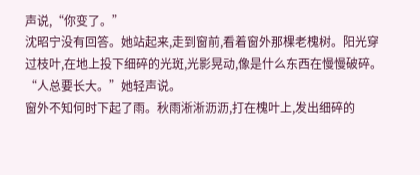声说,“你变了。”
沈昭宁没有回答。她站起来,走到窗前,看着窗外那棵老槐树。阳光穿过枝叶,在地上投下细碎的光斑,光影晃动,像是什么东西在慢慢破碎。
“人总要长大。”她轻声说。
窗外不知何时下起了雨。秋雨淅淅沥沥,打在槐叶上,发出细碎的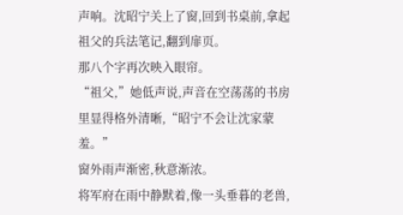声响。沈昭宁关上了窗,回到书桌前,拿起祖父的兵法笔记,翻到扉页。
那八个字再次映入眼帘。
“祖父,”她低声说,声音在空荡荡的书房里显得格外清晰,“昭宁不会让沈家蒙羞。”
窗外雨声渐密,秋意渐浓。
将军府在雨中静默着,像一头垂暮的老兽,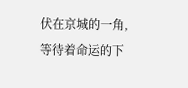伏在京城的一角,等待着命运的下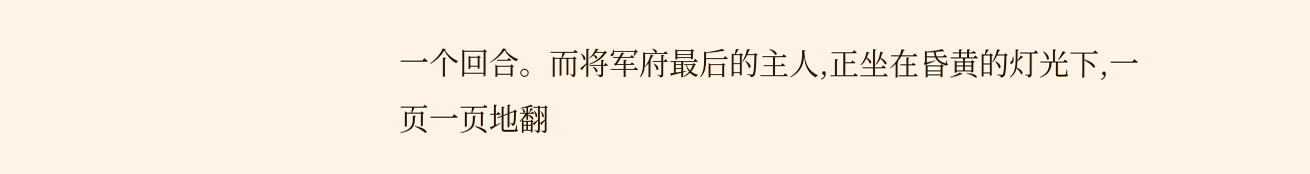一个回合。而将军府最后的主人,正坐在昏黄的灯光下,一页一页地翻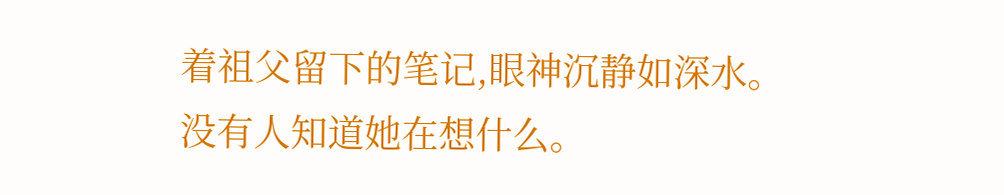着祖父留下的笔记,眼神沉静如深水。
没有人知道她在想什么。